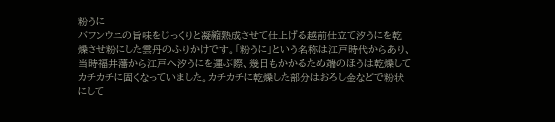粉うに
バフンウニの旨味をじっくりと凝縮熟成させて仕上げる越前仕立て汐うにを乾燥させ粉にした雲丹のふりかけです。「粉うに」という名称は江戸時代からあり、当時福井藩から江戸へ汐うにを運ぶ際、幾日もかかるため端のほうは乾燥してカチカチに固くなっていました。カチカチに乾燥した部分はおろし金などで粉状にして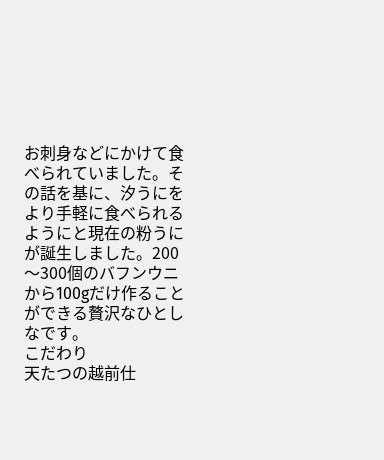お刺身などにかけて食べられていました。その話を基に、汐うにをより手軽に食べられるようにと現在の粉うにが誕生しました。200〜300個のバフンウニから100gだけ作ることができる贅沢なひとしなです。
こだわり
天たつの越前仕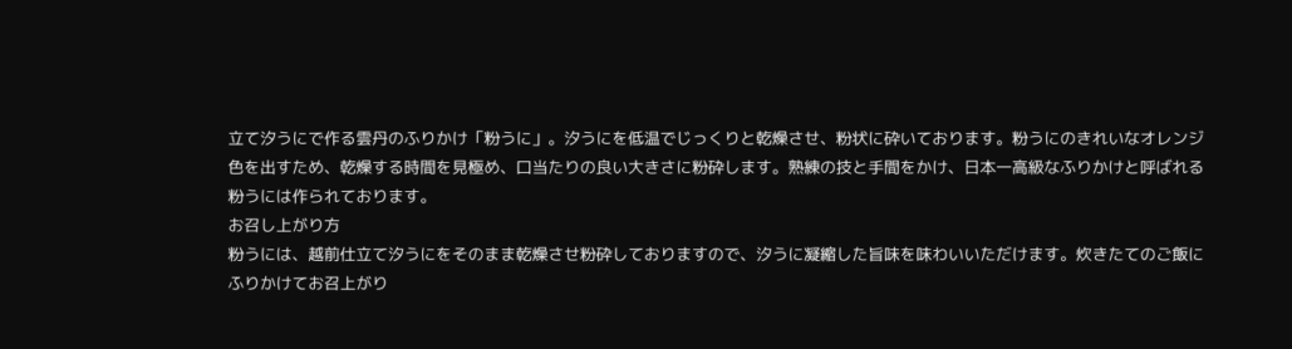立て汐うにで作る雲丹のふりかけ「粉うに」。汐うにを低温でじっくりと乾燥させ、粉状に砕いております。粉うにのきれいなオレンジ色を出すため、乾燥する時間を見極め、口当たりの良い大きさに粉砕します。熟練の技と手間をかけ、日本一高級なふりかけと呼ばれる粉うには作られております。
お召し上がり方
粉うには、越前仕立て汐うにをそのまま乾燥させ粉砕しておりますので、汐うに凝縮した旨味を味わいいただけます。炊きたてのご飯にふりかけてお召上がり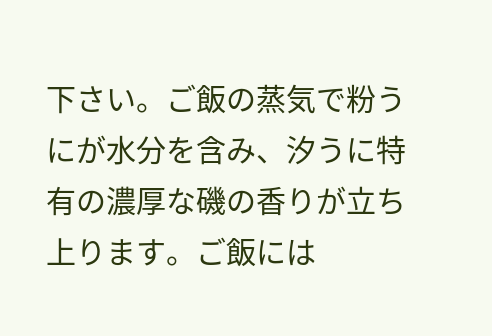下さい。ご飯の蒸気で粉うにが水分を含み、汐うに特有の濃厚な磯の香りが立ち上ります。ご飯には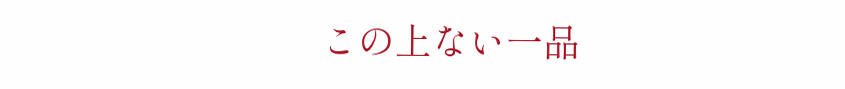この上ない一品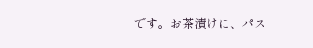です。お茶漬けに、パス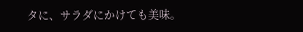タに、サラダにかけても美味。